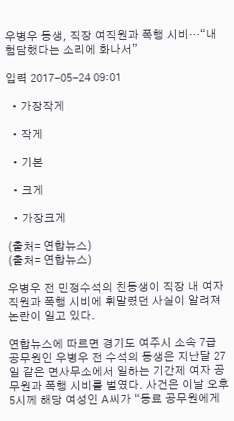우병우 동생, 직장 여직원과 폭행 시비…“내 험담했다는 소리에 화나서”

입력 2017-05-24 09:01

  • 가장작게

  • 작게

  • 기본

  • 크게

  • 가장크게

(출처= 연합뉴스)
(출처= 연합뉴스)

우병우 전 민정수석의 친동생이 직장 내 여자 직원과 폭행 시비에 휘말렸던 사실이 알려져 논란이 일고 있다.

연합뉴스에 따르면 경기도 여주시 소속 7급 공무원인 우병우 전 수석의 동생은 지난달 27일 같은 면사무소에서 일하는 기간제 여자 공무원과 폭행 시비를 벌였다. 사건은 이날 오후 5시께 해당 여성인 A씨가 “동료 공무원에게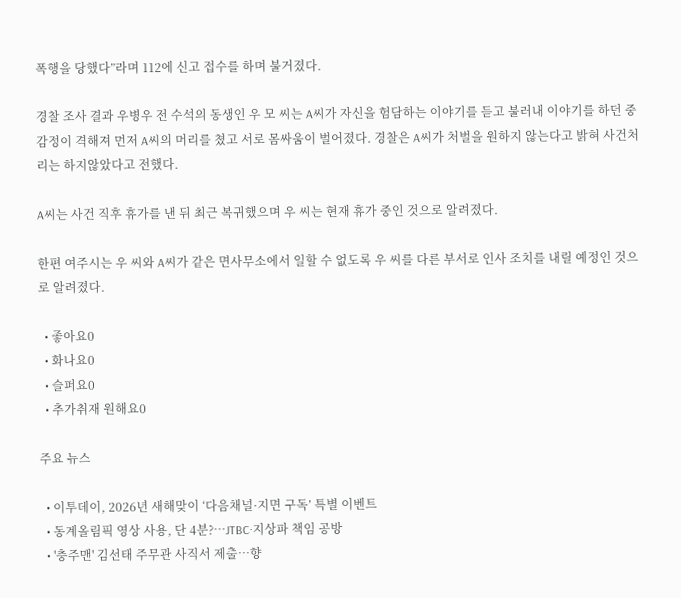폭행을 당했다”라며 112에 신고 접수를 하며 불거졌다.

경찰 조사 결과 우병우 전 수석의 동생인 우 모 씨는 A씨가 자신을 험담하는 이야기를 듣고 불러내 이야기를 하던 중 감정이 격해져 먼저 A씨의 머리를 쳤고 서로 몸싸움이 벌어졌다. 경찰은 A씨가 처벌을 원하지 않는다고 밝혀 사건처리는 하지않았다고 전했다.

A씨는 사건 직후 휴가를 낸 뒤 최근 복귀했으며 우 씨는 현재 휴가 중인 것으로 알려졌다.

한편 여주시는 우 씨와 A씨가 같은 면사무소에서 일할 수 없도록 우 씨를 다른 부서로 인사 조치를 내릴 예정인 것으로 알려졌다.

  • 좋아요0
  • 화나요0
  • 슬퍼요0
  • 추가취재 원해요0

주요 뉴스

  • 이투데이, 2026년 새해맞이 ‘다음채널·지면 구독’ 특별 이벤트
  • 동계올림픽 영상 사용, 단 4분?…JTBC·지상파 책임 공방
  • '충주맨' 김선태 주무관 사직서 제출…향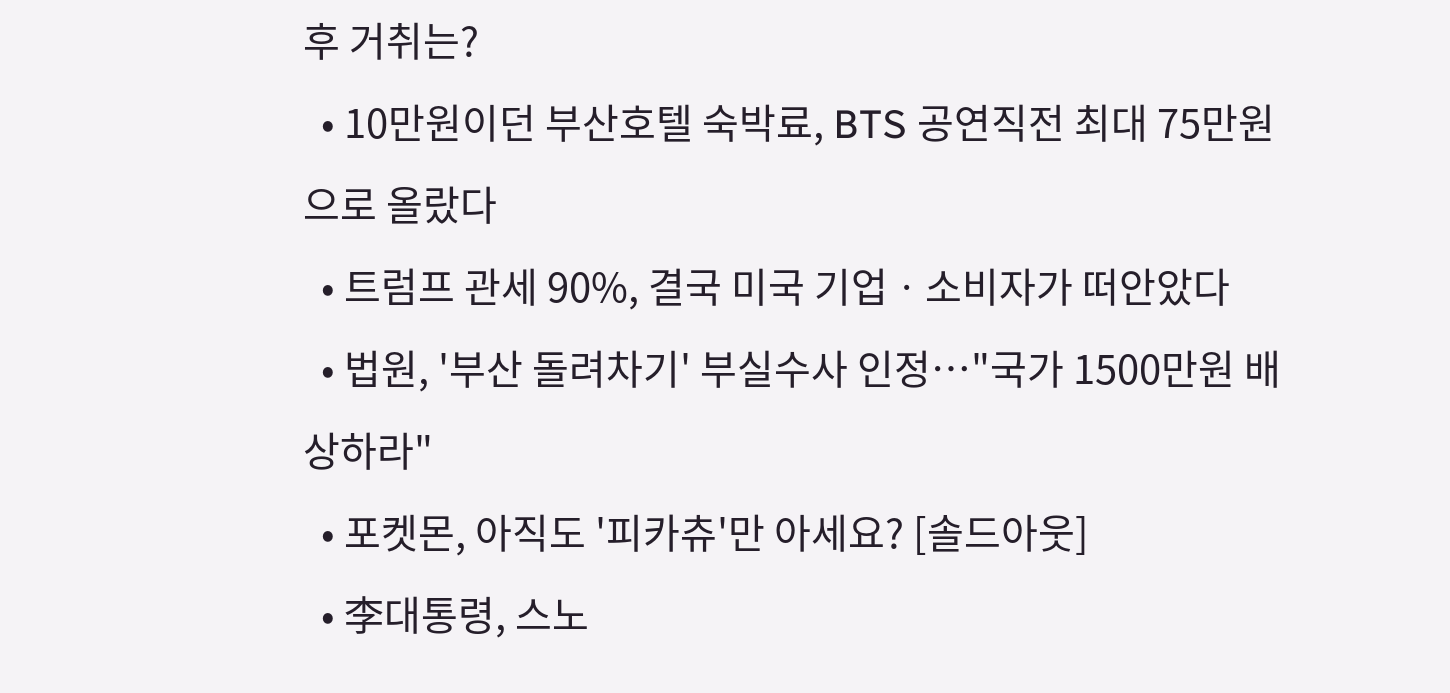후 거취는?
  • 10만원이던 부산호텔 숙박료, BTS 공연직전 최대 75만원으로 올랐다
  • 트럼프 관세 90%, 결국 미국 기업ㆍ소비자가 떠안았다
  • 법원, '부산 돌려차기' 부실수사 인정…"국가 1500만원 배상하라"
  • 포켓몬, 아직도 '피카츄'만 아세요? [솔드아웃]
  • 李대통령, 스노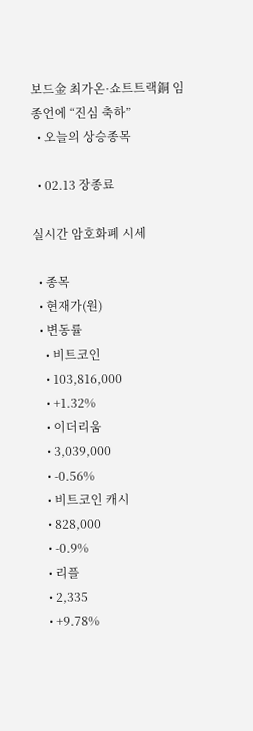보드金 최가온·쇼트트랙銅 임종언에 “진심 축하”
  • 오늘의 상승종목

  • 02.13 장종료

실시간 암호화폐 시세

  • 종목
  • 현재가(원)
  • 변동률
    • 비트코인
    • 103,816,000
    • +1.32%
    • 이더리움
    • 3,039,000
    • -0.56%
    • 비트코인 캐시
    • 828,000
    • -0.9%
    • 리플
    • 2,335
    • +9.78%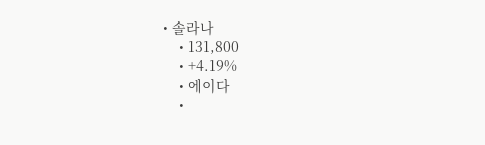• 솔라나
    • 131,800
    • +4.19%
    • 에이다
    •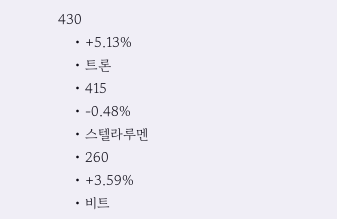430
    • +5.13%
    • 트론
    • 415
    • -0.48%
    • 스텔라루멘
    • 260
    • +3.59%
    • 비트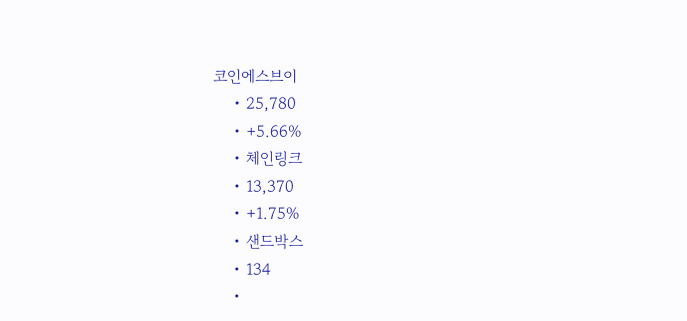코인에스브이
    • 25,780
    • +5.66%
    • 체인링크
    • 13,370
    • +1.75%
    • 샌드박스
    • 134
    •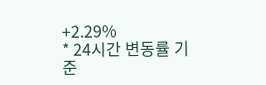+2.29%
* 24시간 변동률 기준